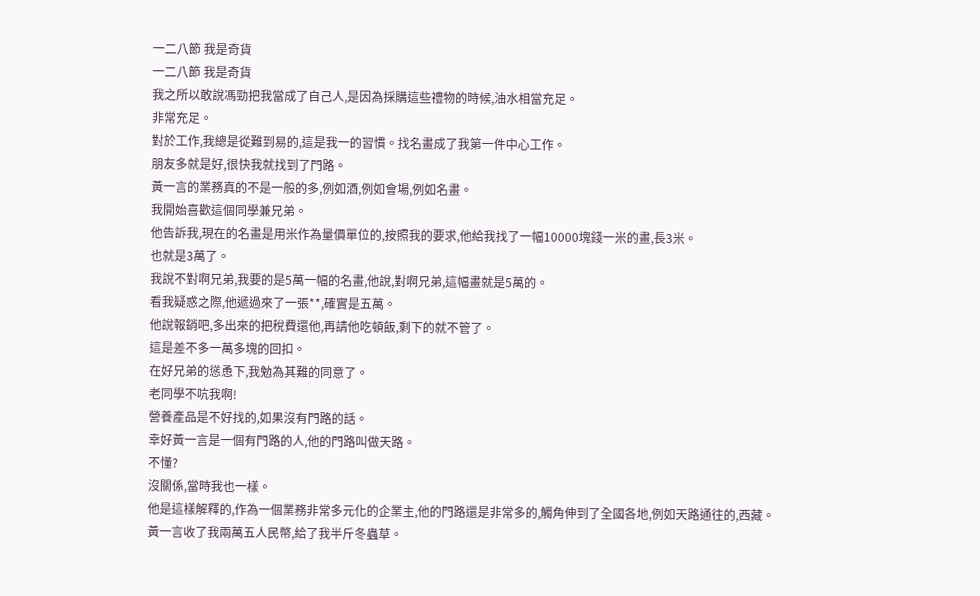一二八節 我是奇貨
一二八節 我是奇貨
我之所以敢說馮勁把我當成了自己人,是因為採購這些禮物的時候,油水相當充足。
非常充足。
對於工作,我總是從難到易的,這是我一的習慣。找名畫成了我第一件中心工作。
朋友多就是好,很快我就找到了門路。
黃一言的業務真的不是一般的多,例如酒,例如會場,例如名畫。
我開始喜歡這個同學兼兄弟。
他告訴我,現在的名畫是用米作為量價單位的,按照我的要求,他給我找了一幅10000塊錢一米的畫,長3米。
也就是3萬了。
我說不對啊兄弟,我要的是5萬一幅的名畫,他說,對啊兄弟,這幅畫就是5萬的。
看我疑惑之際,他遞過來了一張**,確實是五萬。
他說報銷吧,多出來的把稅費還他,再請他吃頓飯,剩下的就不管了。
這是差不多一萬多塊的回扣。
在好兄弟的慫恿下,我勉為其難的同意了。
老同學不吭我啊!
營養產品是不好找的,如果沒有門路的話。
幸好黃一言是一個有門路的人,他的門路叫做天路。
不懂?
沒關係,當時我也一樣。
他是這樣解釋的,作為一個業務非常多元化的企業主,他的門路還是非常多的,觸角伸到了全國各地,例如天路通往的,西藏。
黃一言收了我兩萬五人民幣,給了我半斤冬蟲草。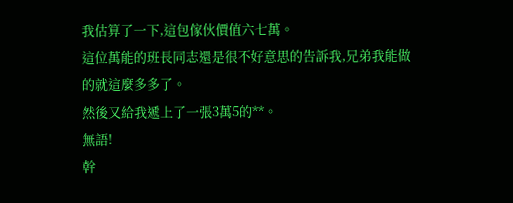我估算了一下,這包傢伙價值六七萬。
這位萬能的班長同志還是很不好意思的告訴我,兄弟我能做的就這麼多多了。
然後又給我遞上了一張3萬5的**。
無語!
幹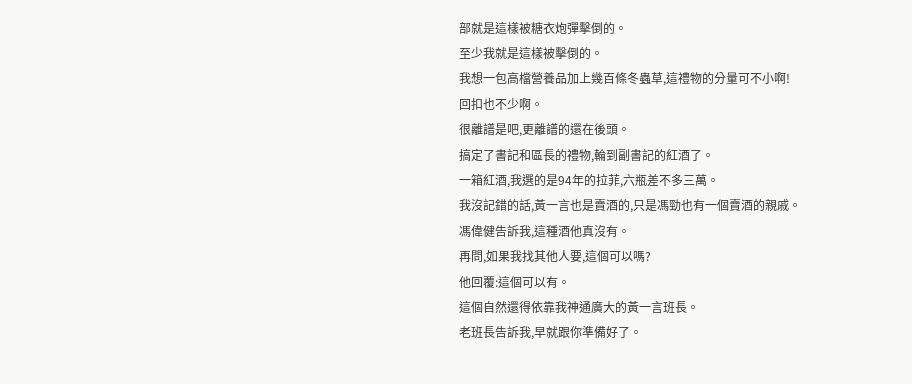部就是這樣被糖衣炮彈擊倒的。
至少我就是這樣被擊倒的。
我想一包高檔營養品加上幾百條冬蟲草,這禮物的分量可不小啊!
回扣也不少啊。
很離譜是吧,更離譜的還在後頭。
搞定了書記和區長的禮物,輪到副書記的紅酒了。
一箱紅酒,我選的是94年的拉菲,六瓶差不多三萬。
我沒記錯的話,黃一言也是賣酒的,只是馮勁也有一個賣酒的親戚。
馮偉健告訴我,這種酒他真沒有。
再問,如果我找其他人要,這個可以嗎?
他回覆:這個可以有。
這個自然還得依靠我神通廣大的黃一言班長。
老班長告訴我,早就跟你準備好了。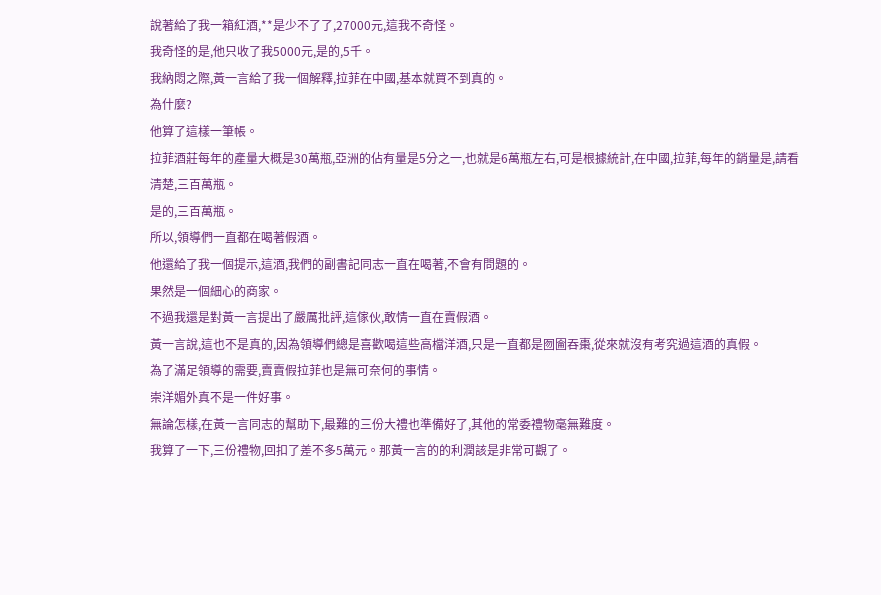說著給了我一箱紅酒,**是少不了了,27000元,這我不奇怪。
我奇怪的是,他只收了我5000元,是的,5千。
我納悶之際,黃一言給了我一個解釋,拉菲在中國,基本就買不到真的。
為什麼?
他算了這樣一筆帳。
拉菲酒莊每年的產量大概是30萬瓶,亞洲的佔有量是5分之一,也就是6萬瓶左右,可是根據統計,在中國,拉菲,每年的銷量是,請看清楚,三百萬瓶。
是的,三百萬瓶。
所以,領導們一直都在喝著假酒。
他還給了我一個提示,這酒,我們的副書記同志一直在喝著,不會有問題的。
果然是一個細心的商家。
不過我還是對黃一言提出了嚴厲批評,這傢伙,敢情一直在賣假酒。
黃一言說,這也不是真的,因為領導們總是喜歡喝這些高檔洋酒,只是一直都是囫圇吞棗,從來就沒有考究過這酒的真假。
為了滿足領導的需要,賣賣假拉菲也是無可奈何的事情。
崇洋媚外真不是一件好事。
無論怎樣,在黃一言同志的幫助下,最難的三份大禮也準備好了,其他的常委禮物毫無難度。
我算了一下,三份禮物,回扣了差不多5萬元。那黃一言的的利潤該是非常可觀了。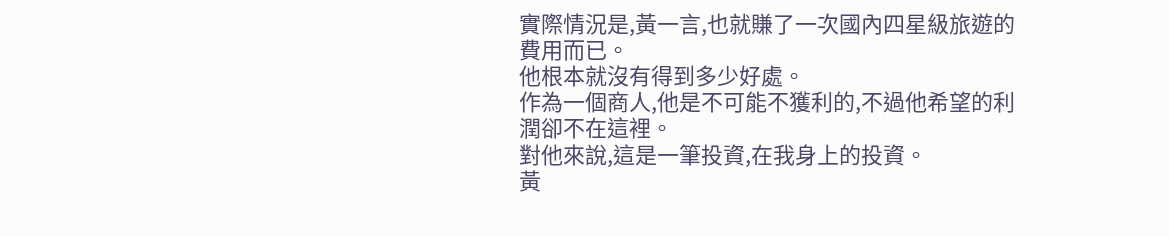實際情況是,黃一言,也就賺了一次國內四星級旅遊的費用而已。
他根本就沒有得到多少好處。
作為一個商人,他是不可能不獲利的,不過他希望的利潤卻不在這裡。
對他來說,這是一筆投資,在我身上的投資。
黃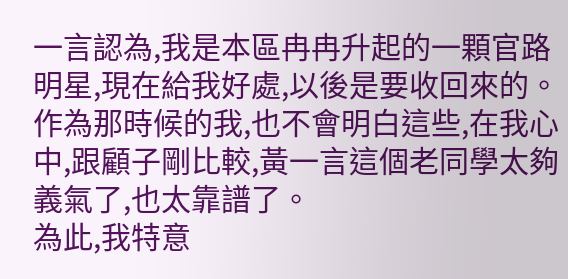一言認為,我是本區冉冉升起的一顆官路明星,現在給我好處,以後是要收回來的。
作為那時候的我,也不會明白這些,在我心中,跟顧子剛比較,黃一言這個老同學太夠義氣了,也太靠譜了。
為此,我特意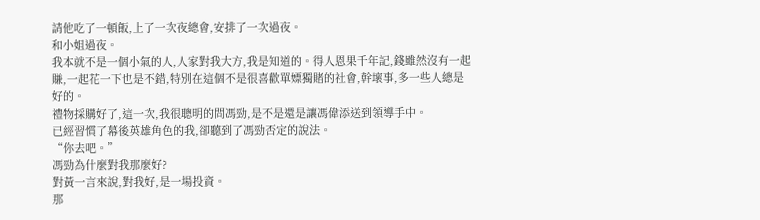請他吃了一頓飯,上了一次夜總會,安排了一次過夜。
和小姐過夜。
我本就不是一個小氣的人,人家對我大方,我是知道的。得人恩果千年記,錢雖然沒有一起賺,一起花一下也是不錯,特別在這個不是很喜歡單嫖獨賭的社會,幹壞事,多一些人總是好的。
禮物採購好了,這一次,我很聰明的問馮勁,是不是還是讓馮偉添送到領導手中。
已經習慣了幕後英雄角色的我,卻聽到了馮勁否定的說法。
“你去吧。”
馮勁為什麼對我那麼好?
對黃一言來說,對我好,是一場投資。
那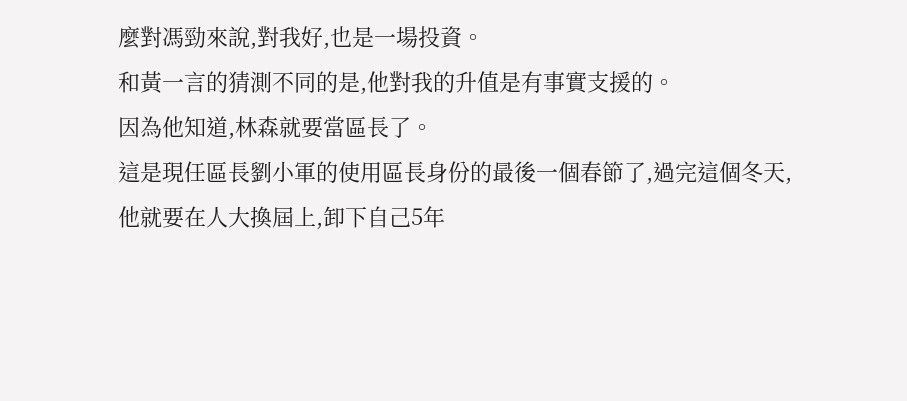麼對馮勁來說,對我好,也是一場投資。
和黃一言的猜測不同的是,他對我的升值是有事實支援的。
因為他知道,林森就要當區長了。
這是現任區長劉小軍的使用區長身份的最後一個春節了,過完這個冬天,他就要在人大換屆上,卸下自己5年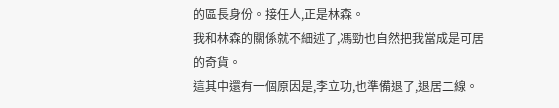的區長身份。接任人,正是林森。
我和林森的關係就不細述了,馮勁也自然把我當成是可居的奇貨。
這其中還有一個原因是,李立功,也準備退了,退居二線。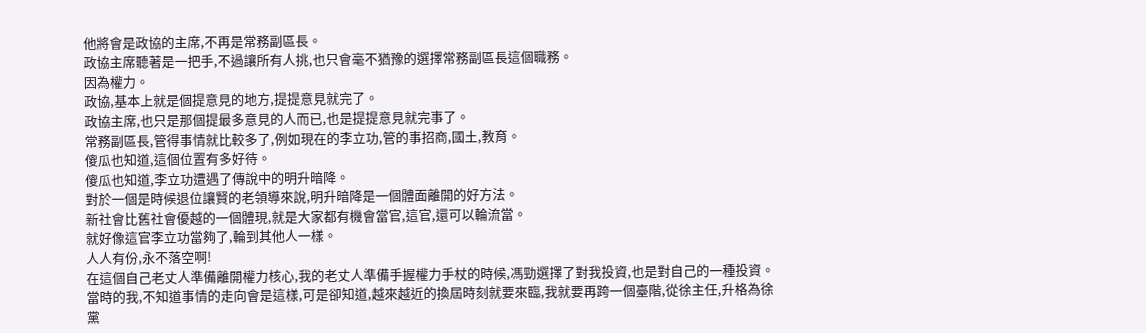他將會是政協的主席,不再是常務副區長。
政協主席聽著是一把手,不過讓所有人挑,也只會毫不猶豫的選擇常務副區長這個職務。
因為權力。
政協,基本上就是個提意見的地方,提提意見就完了。
政協主席,也只是那個提最多意見的人而已,也是提提意見就完事了。
常務副區長,管得事情就比較多了,例如現在的李立功,管的事招商,國土,教育。
傻瓜也知道,這個位置有多好待。
傻瓜也知道,李立功遭遇了傳說中的明升暗降。
對於一個是時候退位讓賢的老領導來說,明升暗降是一個體面離開的好方法。
新社會比舊社會優越的一個體現,就是大家都有機會當官,這官,還可以輪流當。
就好像這官李立功當夠了,輪到其他人一樣。
人人有份,永不落空啊!
在這個自己老丈人準備離開權力核心,我的老丈人準備手握權力手杖的時候,馮勁選擇了對我投資,也是對自己的一種投資。
當時的我,不知道事情的走向會是這樣,可是卻知道,越來越近的換屆時刻就要來臨,我就要再跨一個臺階,從徐主任,升格為徐黨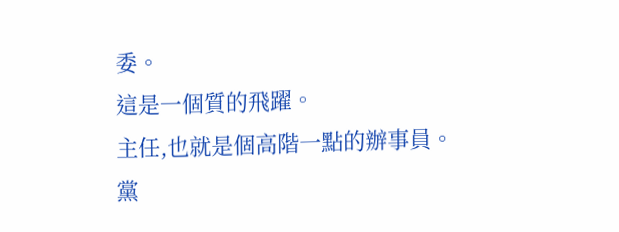委。
這是一個質的飛躍。
主任,也就是個高階一點的辦事員。
黨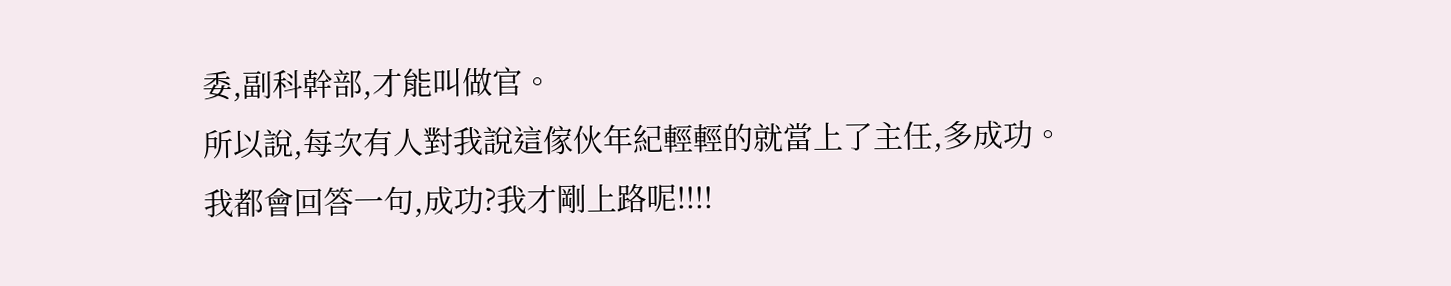委,副科幹部,才能叫做官。
所以說,每次有人對我說這傢伙年紀輕輕的就當上了主任,多成功。
我都會回答一句,成功?我才剛上路呢!!!!